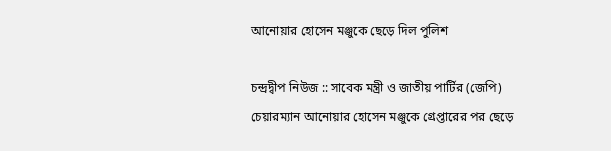আনোয়ার হোসেন মঞ্জুকে ছেড়ে দিল পুলিশ

চন্দ্রদ্বীপ নিউজ :: সাবেক মন্ত্রী ও জাতীয় পার্টির (জেপি) চেয়ারম্যান আনোয়ার হোসেন মঞ্জুকে গ্রেপ্তারের পর ছেড়ে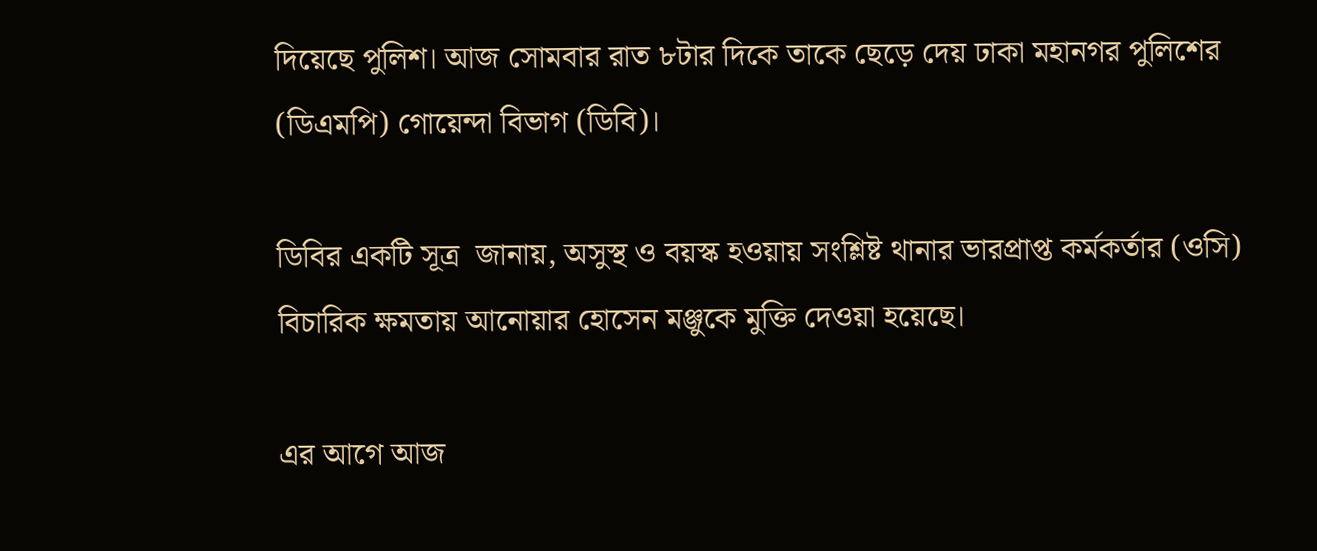দিয়েছে পুলিশ। আজ সোমবার রাত ৮টার দিকে তাকে ছেড়ে দেয় ঢাকা মহানগর পুলিশের (ডিএমপি) গোয়েন্দা বিভাগ (ডিবি)।

ডিবির একটি সূত্র  জানায়, অসুস্থ ও বয়স্ক হওয়ায় সংশ্লিষ্ট থানার ভারপ্রাপ্ত কর্মকর্তার (ওসি) বিচারিক ক্ষমতায় আনোয়ার হোসেন মঞ্জুকে মুক্তি দেওয়া হয়েছে।

এর আগে আজ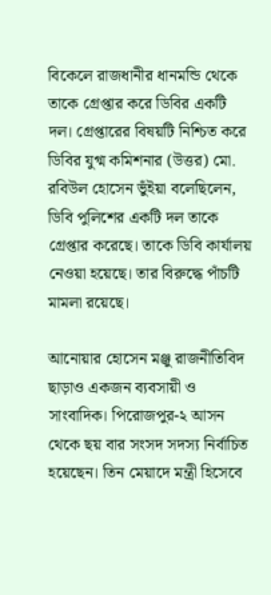বিকেলে রাজধানীর ধানমন্ডি থেকে তাকে গ্রেপ্তার করে ডিবির একটি দল। গ্রেপ্তারের বিষয়টি নিশ্চিত করে ডিবির যুগ্ম কমিশনার (উত্তর) মো. রবিউল হোসেন ভুঁইয়া বলেছিলেন, ডিবি পুলিশের একটি দল তাকে গ্রেপ্তার করেছে। তাকে ডিবি কার্যালয় নেওয়া হয়েছে। তার বিরুদ্ধে পাঁচটি মামলা রয়েছে।

আনোয়ার হোসেন মঞ্জু রাজনীতিবিদ ছাড়াও একজন ব্যবসায়ী ও সাংবাদিক। পিরোজপুর-২ আসন থেকে ছয় বার সংসদ সদস্য নির্বাচিত হয়েছেন। তিন মেয়াদে মন্ত্রী হিসেবে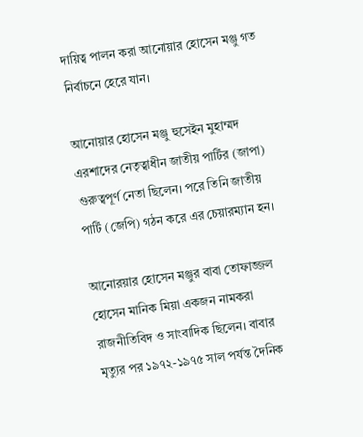দায়িত্ব পালন করা আনোয়ার হোসেন মঞ্জু গত নির্বাচনে হেরে যান।

আনোয়ার হোসেন মঞ্জু হুসেইন মুহাম্মদ এরশাদের নেতৃত্বাধীন জাতীয় পার্টির (জাপা) গুরুত্বপূর্ণ নেতা ছিলেন। পরে তিনি জাতীয় পার্টি (জেপি) গঠন করে এর চেয়ারম্যান হন।

আনোরয়ার হোসেন মঞ্জুর বাবা তোফাজ্জল হোসেন মানিক মিয়া একজন নামকরা রাজনীতিবিদ ও সাংবাদিক ছিলেন। বাবার মৃত্যুর পর ১৯৭২-১৯৭৫ সাল পর্যন্ত দৈনিক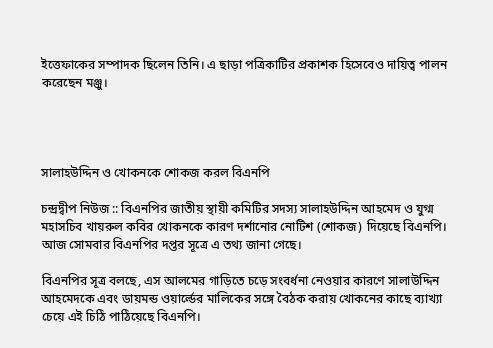ইত্তেফাকের সম্পাদক ছিলেন তিনি। এ ছাড়া পত্রিকাটির প্রকাশক হিসেবেও দায়িত্ব পালন করেছেন মঞ্জু।




সালাহউদ্দিন ও খোকনকে শোকজ করল বিএনপি

চন্দ্রদ্বীপ নিউজ :: বিএনপির জাতীয় স্থায়ী কমিটির সদস্য সালাহউদ্দিন আহমেদ ও যুগ্ম মহাসচিব খায়রুল কবির খোকনকে কারণ দর্শানোর নোটিশ (শোকজ) দিয়েছে বিএনপি। আজ সোমবার বিএনপির দপ্তর সূত্রে এ তথ্য জানা গেছে।

বিএনপির সূত্র বলছে, এস আলমের গাড়িতে চড়ে সংবর্ধনা নেওয়ার কারণে সালাউদ্দিন আহমেদকে এবং ডায়মন্ড ওয়ার্ল্ডের মালিকের সঙ্গে বৈঠক করায় খোকনের কাছে ব্যাখ্যা চেয়ে এই চিঠি পাঠিয়েছে বিএনপি।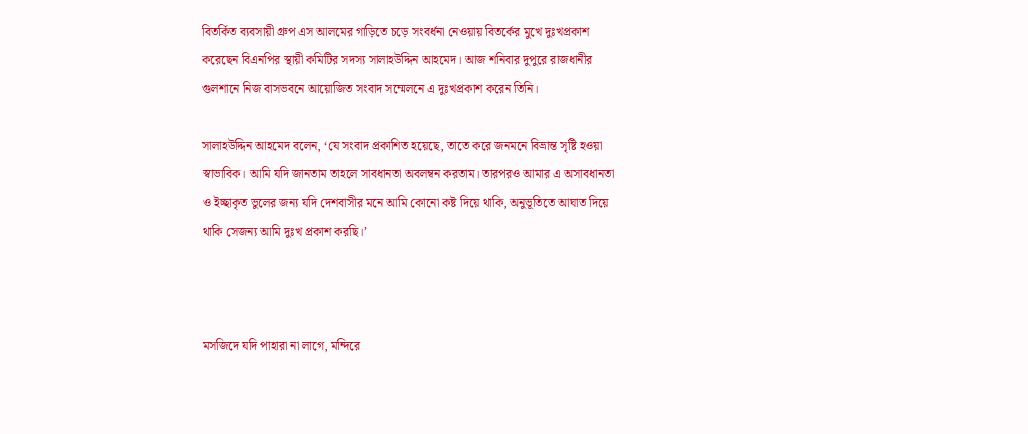বিতর্কিত ব্যবসায়ী গ্রুপ এস আলমের গাড়িতে চড়ে সংবর্ধনা নেওয়ায় বিতর্কের মুখে দুঃখপ্রকাশ করেছেন বিএনপির স্থায়ী কমিটির সদস্য সালাহউদ্দিন আহমেদ। আজ শনিবার দুপুরে রাজধানীর গুলশানে নিজ বাসভবনে আয়োজিত সংবাদ সম্মেলনে এ দুঃখপ্রকাশ করেন তিনি।

সালাহউদ্দিন আহমেদ বলেন, ‘যে সংবাদ প্রকাশিত হয়েছে, তাতে করে জনমনে বিভ্রান্ত সৃষ্টি হওয়া স্বাভাবিক। আমি যদি জানতাম তাহলে সাবধানতা অবলম্বন করতাম। তারপরও আমার এ অসাবধানতা ও ইচ্ছাকৃত ভুলের জন্য যদি দেশবাসীর মনে আমি কোনো কষ্ট দিয়ে থাকি, অনুভূতিতে আঘাত দিয়ে থাকি সেজন্য আমি দুঃখ প্রকাশ করছি।’



মসজিদে যদি পাহারা না লাগে, মন্দিরে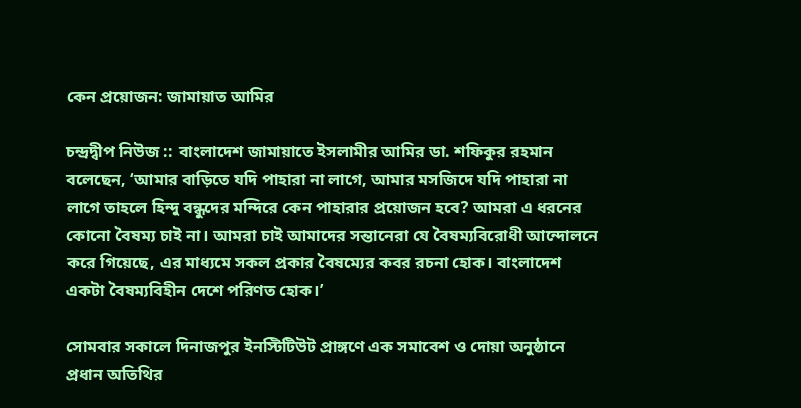কেন প্রয়োজন: জামায়াত আমির

চন্দ্রদ্বীপ নিউজ :: বাংলাদেশ জামায়াতে ইসলামীর আমির ডা. শফিকুর রহমান বলেছেন, ‘আমার বাড়িতে যদি পাহারা না লাগে, আমার মসজিদে যদি পাহারা না লাগে তাহলে হিন্দু বন্ধুদের মন্দিরে কেন পাহারার প্রয়োজন হবে? আমরা এ ধরনের কোনো বৈষম্য চাই না। আমরা চাই আমাদের সন্তানেরা যে বৈষম্যবিরোধী আন্দোলনে করে গিয়েছে, এর মাধ্যমে সকল প্রকার বৈষম্যের কবর রচনা হোক। বাংলাদেশ একটা বৈষম্যবিহীন দেশে পরিণত হোক।’

সোমবার সকালে দিনাজপুর ইনস্টিটিউট প্রাঙ্গণে এক সমাবেশ ও দোয়া অনুষ্ঠানে প্রধান অতিথির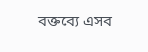বক্তব্যে এসব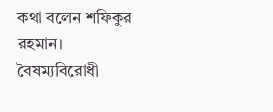কথা বলেন শফিকুর রহমান। বৈষম্যবিরোধী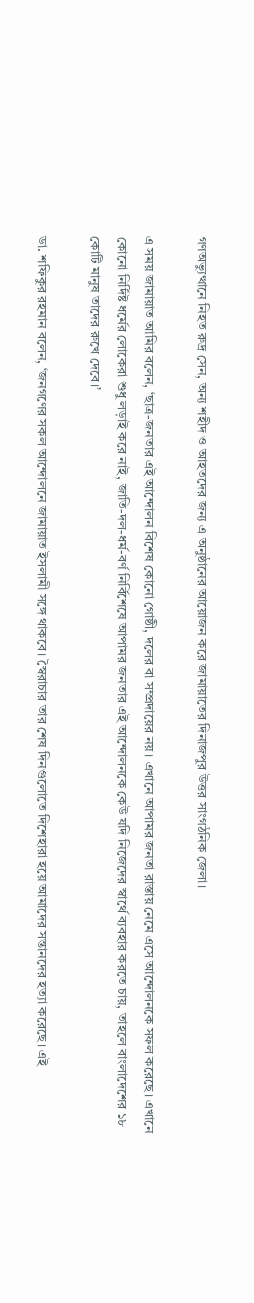গণঅভ্যুত্থানে নিহত রুদ্র সেন, অন্য শহীদ ও আহতদের জন্য এ অনুষ্ঠানের আয়োজন করে জামায়াতের দিনাজপুর উত্তর সাংগঠনিক জেলা।

এ সময় জামায়াত আমির বলেন, ‘ছাত্র-জনতার এই আন্দোলন বিশেষ কোনো গোষ্ঠী, দলের বা সম্প্রদায়ের নয়। এখানে আপামর জনতা রাস্তায় নেমে এসে আন্দোলনকে সফল করেছে। এখানে কোনো নির্দিষ্ট ধর্মের লোকেরা শুধু লড়াই করে নাই, জাতি-দল-ধর্ম-বর্ণ নির্বিশেষে আপামর জনতার এই আন্দোলনকে কেউ যদি নিজেদের স্বার্থে ব্যবহার করতে চায়, তাহলে বাংলাদেশের ১৮ কোটি মানুষ তাদের রুখে দেবে।’

ডা. শফিকুর রহমান বলেন, ‘জনগণের সকল আন্দোলনে জামায়াত ইসলামী সঙ্গে থাকবে। স্বৈরাচার তার শেষ দিনগুলোতে দিশেহারা হয়ে আমাদের সন্তানদের হত্যা করেছে। এই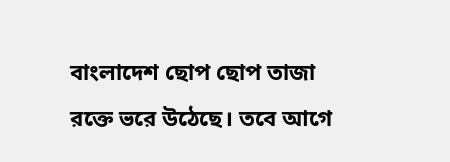বাংলাদেশ ছোপ ছোপ তাজা রক্তে ভরে উঠেছে। তবে আগে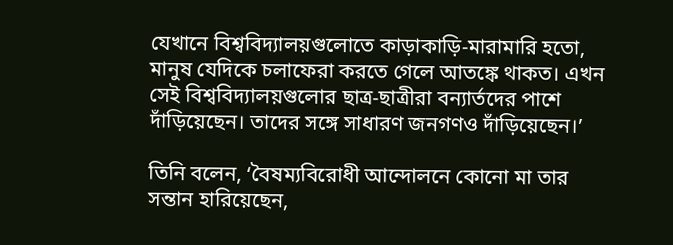যেখানে বিশ্ববিদ্যালয়গুলোতে কাড়াকাড়ি-মারামারি হতো, মানুষ যেদিকে চলাফেরা করতে গেলে আতঙ্কে থাকত। এখন সেই বিশ্ববিদ্যালয়গুলোর ছাত্র-ছাত্রীরা বন্যার্তদের পাশে দাঁড়িয়েছেন। তাদের সঙ্গে সাধারণ জনগণও দাঁড়িয়েছেন।’

তিনি বলেন, ‘বৈষম্যবিরোধী আন্দোলনে কোনো মা তার সন্তান হারিয়েছেন,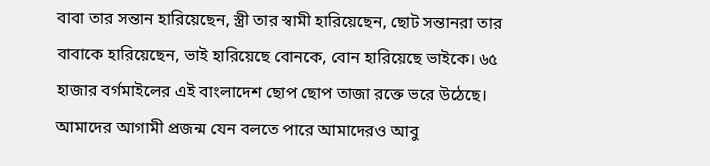বাবা তার সন্তান হারিয়েছেন, স্ত্রী তার স্বামী হারিয়েছেন, ছোট সন্তানরা তার বাবাকে হারিয়েছেন, ভাই হারিয়েছে বোনকে, বোন হারিয়েছে ভাইকে। ৬৫ হাজার বর্গমাইলের এই বাংলাদেশ ছোপ ছোপ তাজা রক্তে ভরে উঠেছে। আমাদের আগামী প্রজন্ম যেন বলতে পারে আমাদেরও আবু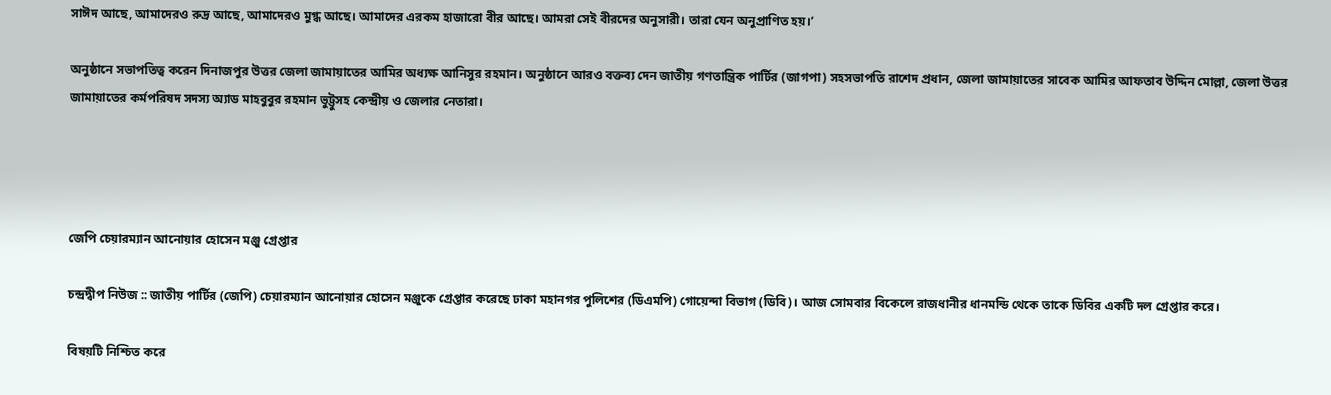সাঈদ আছে, আমাদেরও রুদ্র আছে, আমাদেরও মুগ্ধ আছে। আমাদের এরকম হাজারো বীর আছে। আমরা সেই বীরদের অনুসারী। তারা যেন অনুপ্রাণিত হয়।’

অনুষ্ঠানে সভাপতিত্ব করেন দিনাজপুর উত্তর জেলা জামায়াতের আমির অধ্যক্ষ আনিসুর রহমান। অনুষ্ঠানে আরও বক্তব্য দেন জাতীয় গণতান্ত্রিক পার্টির (জাগপা) সহসভাপতি রাশেদ প্রধান, জেলা জামায়াতের সাবেক আমির আফতাব উদ্দিন মোল্লা, জেলা উত্তর জামায়াতের কর্মপরিষদ সদস্য অ্যাড মাহবুবুর রহমান ভুট্টুসহ কেন্দ্রীয় ও জেলার নেতারা।




জেপি চেয়ারম্যান আনোয়ার হোসেন মঞ্জু গ্রেপ্তার

চন্দ্রদ্বীপ নিউজ :: জাতীয় পার্টির (জেপি) চেয়ারম্যান আনোয়ার হোসেন মঞ্জুকে গ্রেপ্তার করেছে ঢাকা মহানগর পুলিশের (ডিএমপি) গোয়েন্দা বিভাগ (ডিবি)। আজ সোমবার বিকেলে রাজধানীর ধানমন্ডি থেকে তাকে ডিবির একটি দল গ্রেপ্তার করে।

বিষয়টি নিশ্চিত করে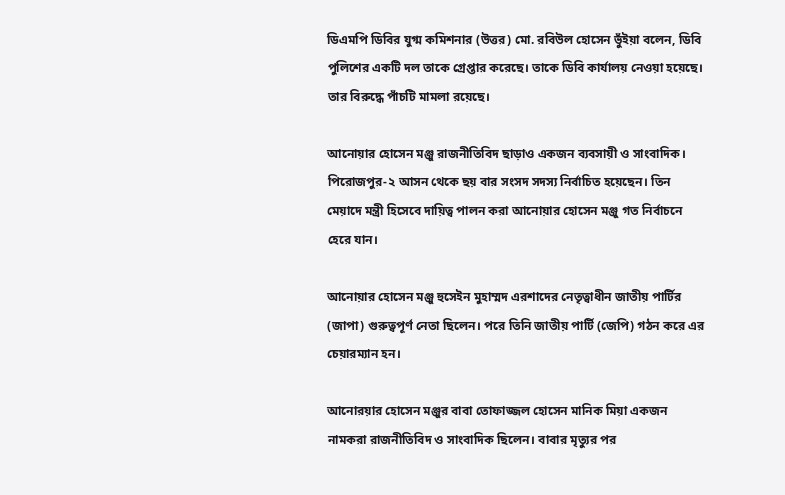ডিএমপি ডিবির যুগ্ম কমিশনার (উত্তর) মো. রবিউল হোসেন ভুঁইয়া বলেন, ডিবি পুলিশের একটি দল তাকে গ্রেপ্তার করেছে। তাকে ডিবি কার্যালয় নেওয়া হয়েছে। তার বিরুদ্ধে পাঁচটি মামলা রয়েছে।

আনোয়ার হোসেন মঞ্জু রাজনীতিবিদ ছাড়াও একজন ব্যবসায়ী ও সাংবাদিক। পিরোজপুর-২ আসন থেকে ছয় বার সংসদ সদস্য নির্বাচিত হয়েছেন। তিন মেয়াদে মন্ত্রী হিসেবে দায়িত্ব পালন করা আনোয়ার হোসেন মঞ্জু গত নির্বাচনে হেরে যান।

আনোয়ার হোসেন মঞ্জু হুসেইন মুহাম্মদ এরশাদের নেতৃত্বাধীন জাতীয় পার্টির (জাপা) গুরুত্বপূর্ণ নেতা ছিলেন। পরে তিনি জাতীয় পার্টি (জেপি) গঠন করে এর চেয়ারম্যান হন।

আনোরয়ার হোসেন মঞ্জুর বাবা তোফাজ্জল হোসেন মানিক মিয়া একজন নামকরা রাজনীতিবিদ ও সাংবাদিক ছিলেন। বাবার মৃত্যুর পর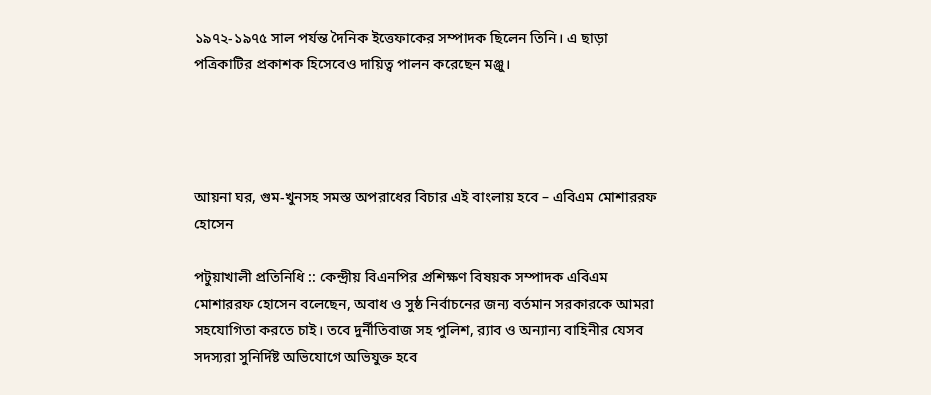১৯৭২-১৯৭৫ সাল পর্যন্ত দৈনিক ইত্তেফাকের সম্পাদক ছিলেন তিনি। এ ছাড়া পত্রিকাটির প্রকাশক হিসেবেও দায়িত্ব পালন করেছেন মঞ্জু।




আয়না ঘর, গুম-খুনসহ সমস্ত অপরাধের বিচার এই বাংলায় হবে – এবিএম মোশাররফ হোসেন

পটুয়াখালী প্রতিনিধি :: কেন্দ্রীয় বিএনপির প্রশিক্ষণ বিষয়ক সম্পাদক এবিএম মোশাররফ হোসেন বলেছেন, অবাধ ও সুষ্ঠ নির্বাচনের জন্য বর্তমান সরকারকে আমরা সহযোগিতা করতে চাই। তবে দুর্নীতিবাজ সহ পুলিশ, র‍্যাব ও অন্যান্য বাহিনীর যেসব সদস্যরা সুনির্দিষ্ট অভিযোগে অভিযুক্ত হবে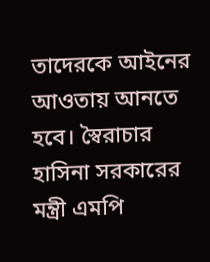তাদেরকে আইনের আওতায় আনতে হবে। স্বৈরাচার হাসিনা সরকারের মন্ত্রী এমপি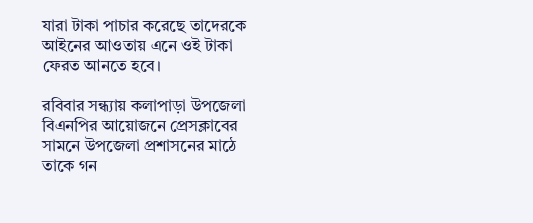যারা টাকা পাচার করেছে তাদেরকে আইনের আওতায় এনে ওই টাকা ফেরত আনতে হবে।

রবিবার সন্ধ্যায় কলাপাড়া উপজেলা বিএনপির আয়োজনে প্রেসক্লাবের সামনে উপজেলা প্রশাসনের মাঠে তাকে গন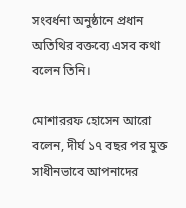সংবর্ধনা অনুষ্ঠানে প্রধান অতিথির বক্তব্যে এসব কথা বলেন তিনি।

মোশাররফ হোসেন আরো বলেন, দীর্ঘ ১৭ বছর পর মুক্ত সাধীনভাবে আপনাদের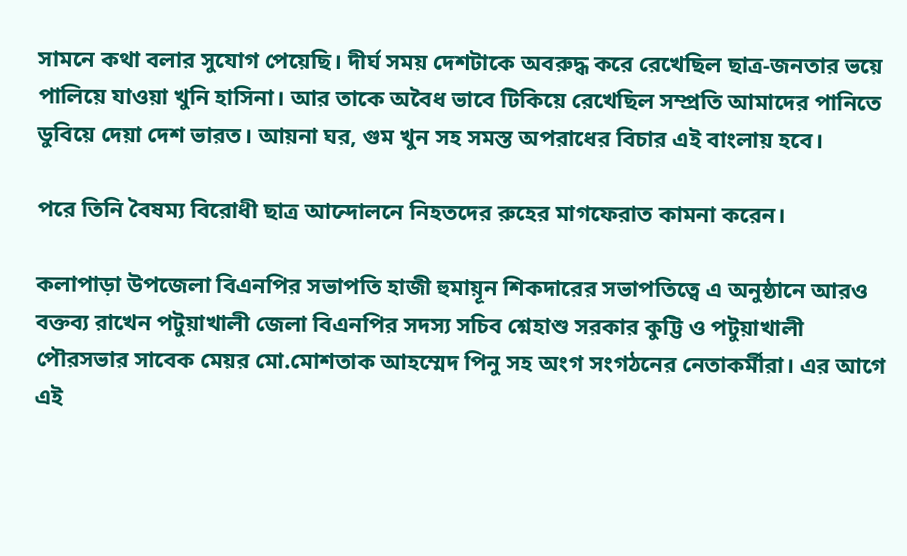সামনে কথা বলার সুযোগ পেয়েছি। দীর্ঘ সময় দেশটাকে অবরুদ্ধ করে রেখেছিল ছাত্র-জনতার ভয়ে পালিয়ে যাওয়া খুনি হাসিনা। আর তাকে অবৈধ ভাবে টিকিয়ে রেখেছিল সম্প্রতি আমাদের পানিতে ডুবিয়ে দেয়া দেশ ভারত। আয়না ঘর, গুম খুন সহ সমস্ত অপরাধের বিচার এই বাংলায় হবে।

পরে তিনি বৈষম্য বিরোধী ছাত্র আন্দোলনে নিহতদের রুহের মাগফেরাত কামনা করেন।

কলাপাড়া উপজেলা বিএনপির সভাপতি হাজী হুমায়ূন শিকদারের সভাপতিত্বে এ অনুষ্ঠানে আরও বক্তব্য রাখেন পটুয়াখালী জেলা বিএনপির সদস্য সচিব শ্নেহাশু সরকার কুট্টি ও পটুয়াখালী পৌরসভার সাবেক মেয়র মো.মোশতাক আহম্মেদ পিনু সহ অংগ সংগঠনের নেতাকর্মীরা। এর আগে এই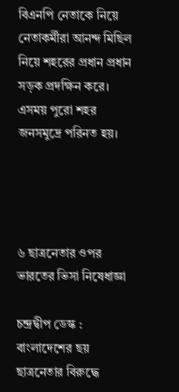বিএনপি নেতাকে নিয়ে নেতাকর্মীরা আনন্দ মিছিল নিয়ে শহরের প্রধান প্রধান সড়ক প্রদক্ষিন করে। এসময় পুরো শহর জনসমুদ্রে পরিনত হয়।




৬ ছাত্রনেতার ওপর ভারতের ভিসা নিষেধাজ্ঞা

চন্দ্রদ্বীপ ডেস্ক : বাংলাদেশের ছয় ছাত্রনেতার বিরুদ্ধে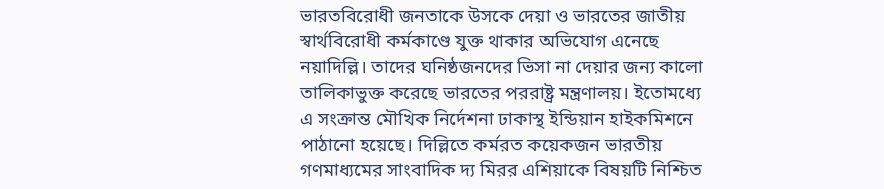ভারতবিরোধী জনতাকে উসকে দেয়া ও ভারতের জাতীয় স্বার্থবিরোধী কর্মকাণ্ডে যুক্ত থাকার অভিযোগ এনেছে নয়াদিল্লি। তাদের ঘনিষ্ঠজনদের ভিসা না দেয়ার জন্য কালো তালিকাভুক্ত করেছে ভারতের পররাষ্ট্র মন্ত্রণালয়। ইতোমধ্যে এ সংক্রান্ত মৌখিক নির্দেশনা ঢাকাস্থ ইন্ডিয়ান হাইকমিশনে পাঠানো হয়েছে। দিল্লিতে কর্মরত কয়েকজন ভারতীয় গণমাধ্যমের সাংবাদিক দ্য মিরর এশিয়াকে বিষয়টি নিশ্চিত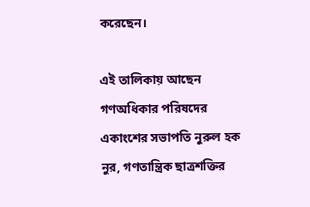করেছেন।

এই তালিকায় আছেন গণঅধিকার পরিষদের একাংশের সভাপতি নুরুল হক নুর, গণতান্ত্রিক ছাত্রশক্তির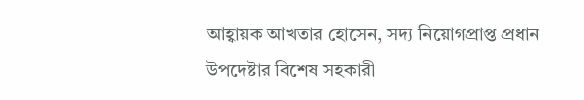আহ্বায়ক আখতার হোসেন, সদ্য নিয়োগপ্রাপ্ত প্রধান উপদেষ্টার বিশেষ সহকারী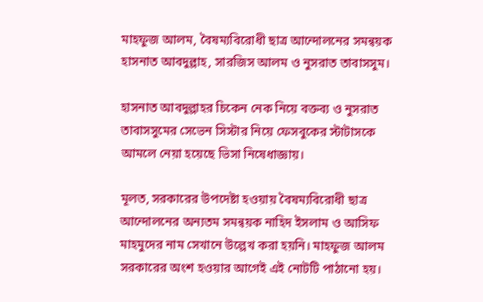মাহফুজ আলম, বৈষম্যবিরোধী ছাত্র আন্দোলনের সমন্বয়ক হাসনাত আবদুল্লাহ, সারজিস আলম ও নুসরাত তাবাসসুম।

হাসনাত আবদুল্লাহর চিকেন নেক নিয়ে বক্তব্য ও নুসরাত তাবাসসুমের সেভেন সিস্টার নিয়ে ফেসবুকের স্টাটাসকে আমলে নেয়া হয়েছে ভিসা নিষেধাজ্ঞায়।

মূলত, সরকারের উপদেষ্টা হওয়ায় বৈষম্যবিরোধী ছাত্র আন্দোলনের অন্যতম সমন্বয়ক নাহিদ ইসলাম ও আসিফ মাহমুদের নাম সেখানে উল্লেখ করা হয়নি। মাহফুজ আলম সরকারের অংশ হওয়ার আগেই এই নোটটি পাঠানো হয়।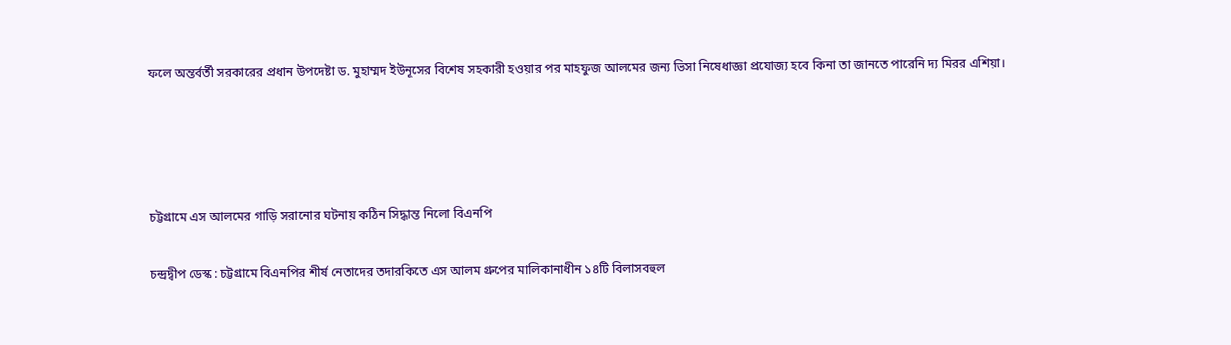ফলে অন্তর্বর্তী সরকারের প্রধান উপদেষ্টা ড. মুহাম্মদ ইউনূসের বিশেষ সহকারী হওয়ার পর মাহফুজ আলমের জন্য ভিসা নিষেধাজ্ঞা প্রযোজ্য হবে কিনা তা জানতে পারেনি দ্য মিরর এশিয়া।




চট্টগ্রামে এস আলমের গাড়ি সরানোর ঘটনায় কঠিন সিদ্ধান্ত নিলো বিএনপি

চন্দ্রদ্বীপ ডেস্ক : চট্টগ্রামে বিএনপির শীর্ষ নেতাদের তদারকিতে এস আলম গ্রুপের মালিকানাধীন ১৪টি বিলাসবহুল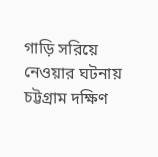গাড়ি সরিয়ে নেওয়ার ঘটনায় চট্টগ্রাম দক্ষিণ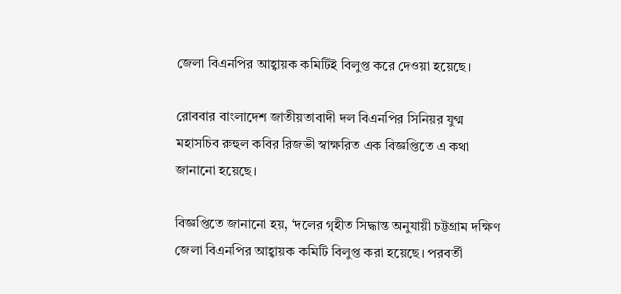জেলা বিএনপির আহ্বায়ক কমিটিই বিলুপ্ত করে দেওয়া হয়েছে।

রোববার বাংলাদেশ জাতীয়তাবাদী দল বিএনপির সিনিয়র যুগ্ম মহাসচিব রুহুল কবির রিজভী স্বাক্ষরিত এক বিজ্ঞপ্তিতে এ কথা জানানো হয়েছে।

বিজ্ঞপ্তিতে জানানো হয়, ‘দলের গৃহীত সিদ্ধান্ত অনুযায়ী চট্টগ্রাম দক্ষিণ জেলা বিএনপির আহ্বায়ক কমিটি বিলুপ্ত করা হয়েছে। পরবর্তী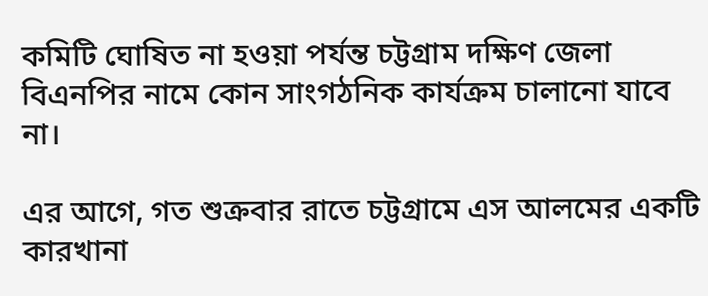কমিটি ঘোষিত না হওয়া পর্যন্ত চট্টগ্রাম দক্ষিণ জেলা বিএনপির নামে কোন সাংগঠনিক কার্যক্রম চালানো যাবে না।

এর আগে, গত শুক্রবার রাতে চট্টগ্রামে এস আলমের একটি কারখানা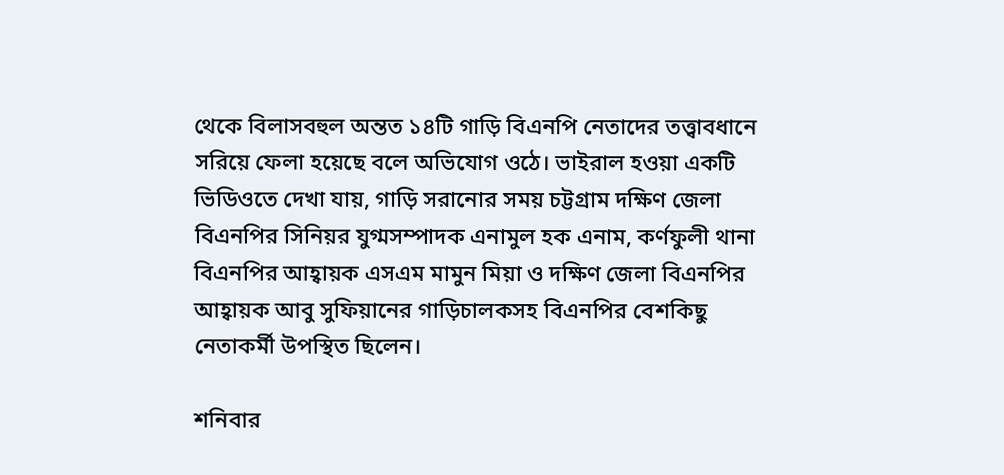থেকে বিলাসবহুল অন্তত ১৪টি গাড়ি বিএনপি নেতাদের তত্ত্বাবধানে সরিয়ে ফেলা হয়েছে বলে অভিযোগ ওঠে। ভাইরাল হওয়া একটি ভিডিওতে দেখা যায়, গাড়ি সরানোর সময় চট্টগ্রাম দক্ষিণ জেলা বিএনপির সিনিয়র যুগ্মসম্পাদক এনামুল হক এনাম, কর্ণফুলী থানা বিএনপির আহ্বায়ক এসএম মামুন মিয়া ও দক্ষিণ জেলা বিএনপির আহ্বায়ক আবু সুফিয়ানের গাড়িচালকসহ বিএনপির বেশকিছু নেতাকর্মী উপস্থিত ছিলেন।

শনিবার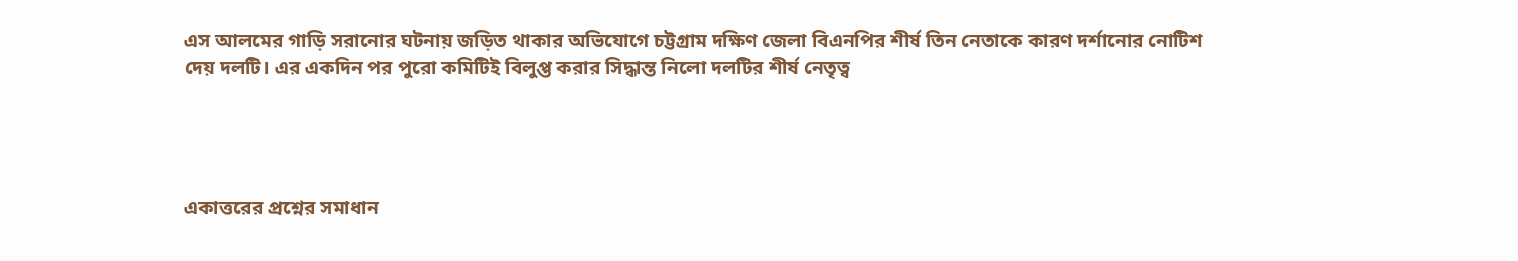এস আলমের গাড়ি সরানোর ঘটনায় জড়িত থাকার অভিযোগে চট্টগ্রাম দক্ষিণ জেলা বিএনপির শীর্ষ তিন নেতাকে কারণ দর্শানোর নোটিশ দেয় দলটি। এর একদিন পর পুরো কমিটিই বিলুপ্ত করার সিদ্ধান্ত নিলো দলটির শীর্ষ নেতৃত্ব




একাত্তরের প্রশ্নের সমাধান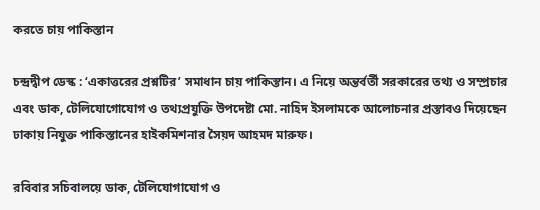করতে চায় পাকিস্তান

চন্দ্রদ্বীপ ডেস্ক : ‘একাত্তরের প্রশ্নটির’ সমাধান চায় পাকিস্তান। এ নিয়ে অন্তর্বর্তী সরকারের তথ্য ও সম্প্রচার এবং ডাক, টেলিযোগোযোগ ও তথ্যপ্রযুক্তি উপদেষ্টা মো. নাহিদ ইসলামকে আলোচনার প্রস্তাবও দিয়েছেন ঢাকায় নিযুক্ত পাকিস্তানের হাইকমিশনার সৈয়দ আহমদ মারুফ।

রবিবার সচিবালয়ে ডাক, টেলিযোগাযোগ ও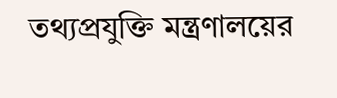তথ্যপ্রযুক্তি মন্ত্রণালয়ের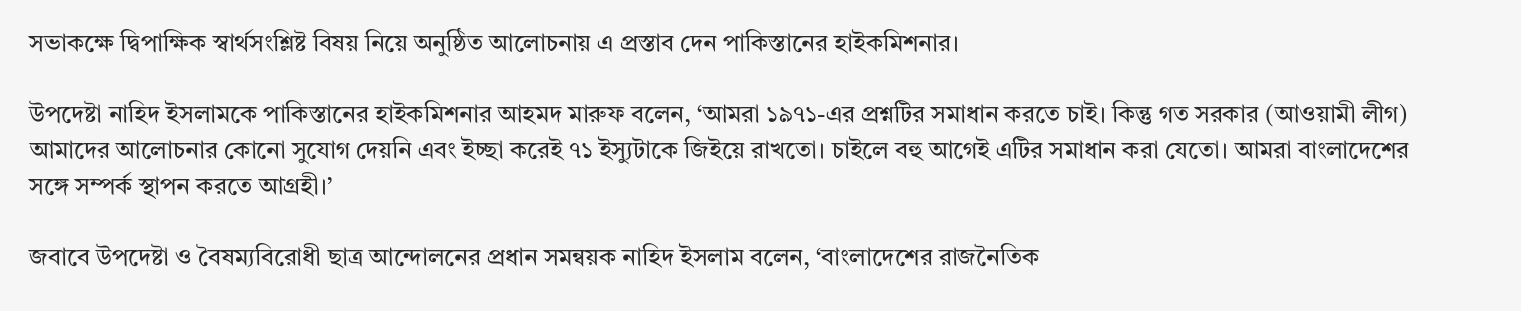সভাকক্ষে দ্বিপাক্ষিক স্বার্থসংশ্লিষ্ট বিষয় নিয়ে অনুষ্ঠিত আলোচনায় এ প্রস্তাব দেন পাকিস্তানের হাইকমিশনার।

উপদেষ্টা নাহিদ ইসলামকে পাকিস্তানের হাইকমিশনার আহমদ মারুফ বলেন, ‘আমরা ১৯৭১-এর প্রশ্নটির সমাধান করতে চাই। কিন্তু গত সরকার (আওয়ামী লীগ) আমাদের আলোচনার কোনো সুযোগ দেয়নি এবং ইচ্ছা করেই ৭১ ইস্যুটাকে জিইয়ে রাখতো। চাইলে বহু আগেই এটির সমাধান করা যেতো। আমরা বাংলাদেশের সঙ্গে সম্পর্ক স্থাপন করতে আগ্রহী।’

জবাবে উপদেষ্টা ও বৈষম্যবিরোধী ছাত্র আন্দোলনের প্রধান সমন্বয়ক নাহিদ ইসলাম বলেন, ‘বাংলাদেশের রাজনৈতিক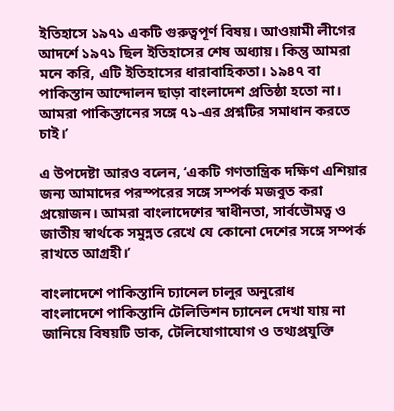ইতিহাসে ১৯৭১ একটি গুরুত্বপূর্ণ বিষয়। আওয়ামী লীগের আদর্শে ১৯৭১ ছিল ইতিহাসের শেষ অধ্যায়। কিন্তু আমরা মনে করি, এটি ইতিহাসের ধারাবাহিকতা। ১৯৪৭ বা পাকিস্তান আন্দোলন ছাড়া বাংলাদেশ প্রতিষ্ঠা হতো না। আমরা পাকিস্তানের সঙ্গে ৭১-এর প্রশ্নটির সমাধান করতে চাই।’

এ উপদেষ্টা আরও বলেন, ‘একটি গণতান্ত্রিক দক্ষিণ এশিয়ার জন্য আমাদের পরস্পরের সঙ্গে সম্পর্ক মজবুত করা প্রয়োজন। আমরা বাংলাদেশের স্বাধীনতা, সার্বভৌমত্ব ও জাতীয় স্বার্থকে সমুন্নত রেখে যে কোনো দেশের সঙ্গে সম্পর্ক রাখতে আগ্রহী।’

বাংলাদেশে পাকিস্তানি চ্যানেল চালুর অনুরোধ
বাংলাদেশে পাকিস্তানি টেলিভিশন চ্যানেল দেখা যায় না জানিয়ে বিষয়টি ডাক, টেলিযোগাযোগ ও তথ্যপ্রযুক্তি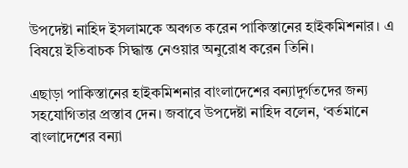উপদেষ্টা নাহিদ ইসলামকে অবগত করেন পাকিস্তানের হাইকমিশনার। এ বিষয়ে ইতিবাচক সিদ্ধান্ত নেওয়ার অনুরোধ করেন তিনি।

এছাড়া পাকিস্তানের হাইকমিশনার বাংলাদেশের বন্যাদুর্গতদের জন্য সহযোগিতার প্রস্তাব দেন। জবাবে উপদেষ্টা নাহিদ বলেন, ‘বর্তমানে বাংলাদেশের বন্যা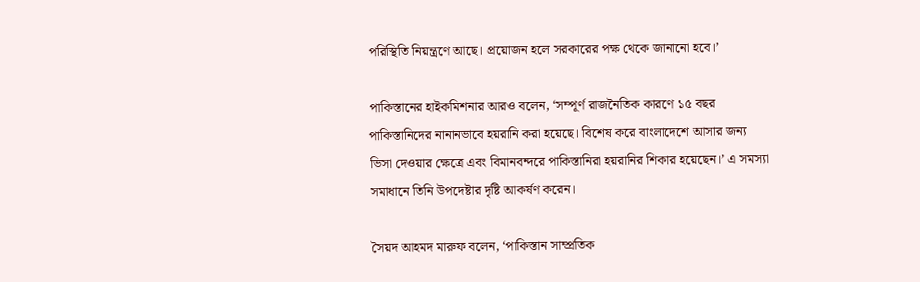পরিস্থিতি নিয়ন্ত্রণে আছে। প্রয়োজন হলে সরকারের পক্ষ থেকে জানানো হবে।’

পাকিস্তানের হাইকমিশনার আরও বলেন, ‘সম্পূর্ণ রাজনৈতিক কারণে ১৫ বছর পাকিস্তানিদের নানানভাবে হয়রানি করা হয়েছে। বিশেষ করে বাংলাদেশে আসার জন্য ভিসা দেওয়ার ক্ষেত্রে এবং বিমানবন্দরে পাকিস্তানিরা হয়রানির শিকার হয়েছেন।’ এ সমস্যা সমাধানে তিনি উপদেষ্টার দৃষ্টি আকর্ষণ করেন।

সৈয়দ আহমদ মারুফ বলেন, ‘পাকিস্তান সাম্প্রতিক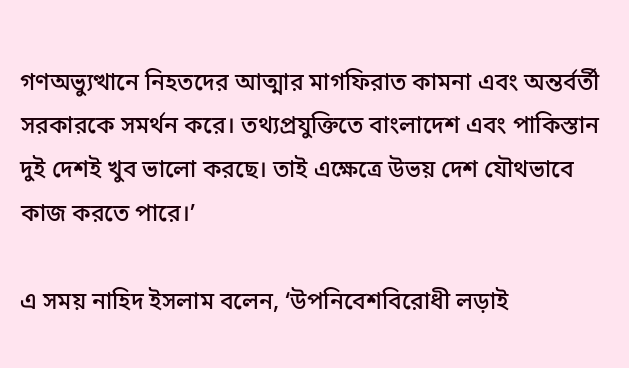গণঅভ্যুত্থানে নিহতদের আত্মার মাগফিরাত কামনা এবং অন্তর্বর্তী সরকারকে সমর্থন করে। তথ্যপ্রযুক্তিতে বাংলাদেশ এবং পাকিস্তান দুই দেশ‌ই খুব ভালো করছে। তাই এক্ষেত্রে উভয় দেশ যৌথভাবে কাজ করতে পারে।’

এ সময় নাহিদ ইসলাম বলেন, ‘উপনিবেশবিরোধী লড়াই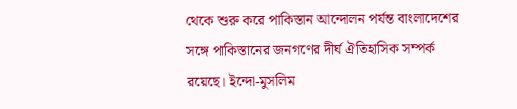থেকে শুরু করে পাকিস্তান আন্দোলন পর্যন্ত বাংলাদেশের সঙ্গে পাকিস্তানের জনগণের দীর্ঘ ঐতিহাসিক সম্পর্ক রয়েছে। ইন্দো-মুসলিম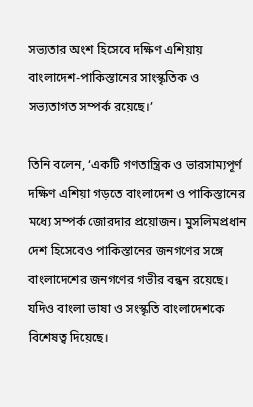সভ্যতার অংশ হিসেবে দক্ষিণ এশিয়ায় বাংলাদেশ-পাকিস্তানের সাংস্কৃতিক ও সভ্যতাগত সম্পর্ক রয়েছে।’

তিনি বলেন, ‘একটি গণতান্ত্রিক ও ভারসাম্যপূর্ণ দক্ষিণ এশিয়া গড়তে বাংলাদেশ ও পাকিস্তানের মধ্যে সম্পর্ক জোরদার প্রয়োজন। মুসলিমপ্রধান দেশ হিসেবেও পাকিস্তানের জনগণের সঙ্গে বাংলাদেশের জনগণের গভীর বন্ধন রয়েছে। যদিও বাংলা ভাষা ও সংস্কৃতি বাংলাদেশকে বিশেষত্ব দিয়েছে।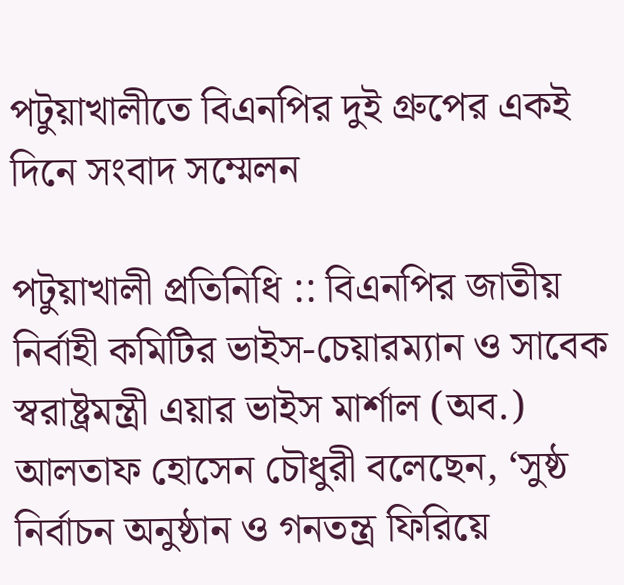পটুয়াখালীতে বিএনপির দুই গ্রুপের একই দিনে সংবাদ সম্মেলন

পটুয়াখালী প্রতিনিধি :: বিএনপির জাতীয় নির্বাহী কমিটির ভাইস-চেয়ারম্যান ও সাবেক স্বরাষ্ট্রমন্ত্রী এয়ার ভাইস মার্শাল (অব.) আলতাফ হোসেন চৌধুরী বলেছেন, ‘সুষ্ঠ নির্বাচন অনুষ্ঠান ও গনতন্ত্র ফিরিয়ে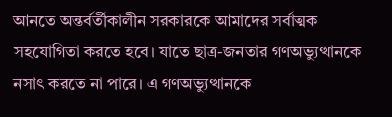আনতে অন্তর্বর্তীকালীন সরকারকে আমাদের সর্বাত্মক সহযোগিতা করতে হবে। যাতে ছাত্র-জনতার গণঅভ্যুত্থানকে নসাৎ করতে না পারে। এ গণঅভ্যুত্থানকে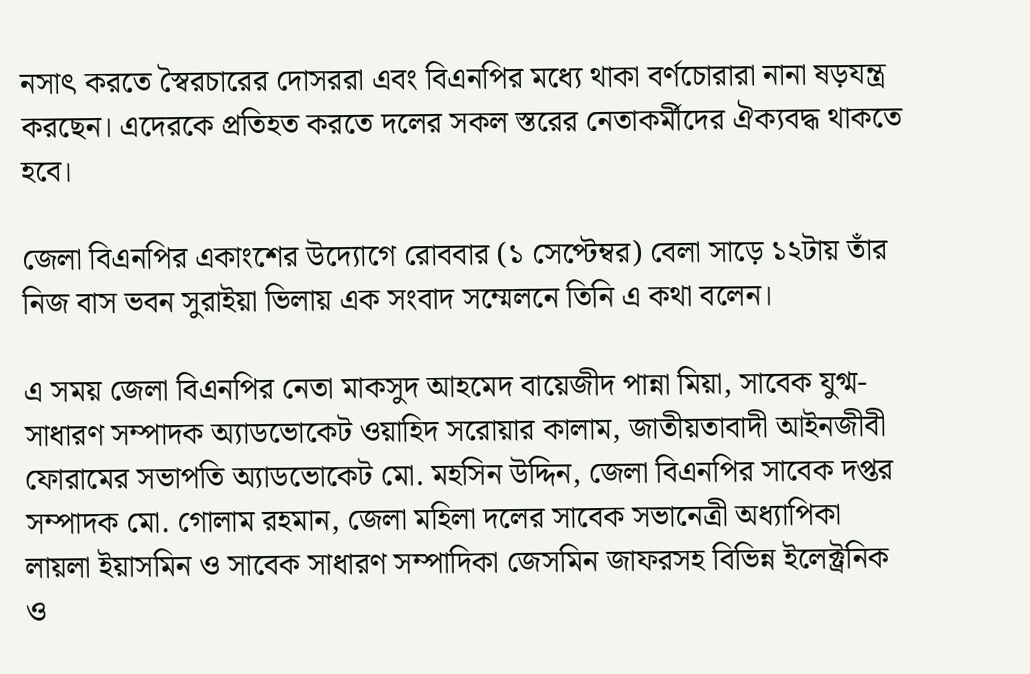নসাৎ করতে স্বৈরচারের দোসররা এবং বিএনপির মধ্যে থাকা বর্ণচোরারা নানা ষড়যন্ত্র করছেন। এদেরকে প্রতিহত করতে দলের সকল স্তরের নেতাকর্মীদের ঐক্যবদ্ধ থাকতে হবে।

জেলা বিএনপির একাংশের উদ্যোগে রোববার (১ সেপ্টেম্বর) বেলা সাড়ে ১২টায় তাঁর নিজ বাস ভবন সুরাইয়া ভিলায় এক সংবাদ সম্মেলনে তিনি এ কথা বলেন।

এ সময় জেলা বিএনপির নেতা মাকসুদ আহমেদ বায়েজীদ পান্না মিয়া, সাবেক যুগ্ম-সাধারণ সম্পাদক অ্যাডভোকেট ওয়াহিদ সরোয়ার কালাম, জাতীয়তাবাদী আইনজীবী ফোরামের সভাপতি অ্যাডভোকেট মো. মহসিন উদ্দিন, জেলা বিএনপির সাবেক দপ্তর সম্পাদক মো. গোলাম রহমান, জেলা মহিলা দলের সাবেক সভানেত্রী অধ্যাপিকা লায়লা ইয়াসমিন ও সাবেক সাধারণ সম্পাদিকা জেসমিন জাফরসহ বিভিন্ন ইলেক্ট্রনিক ও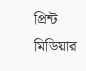প্রিন্ট মিডিয়ার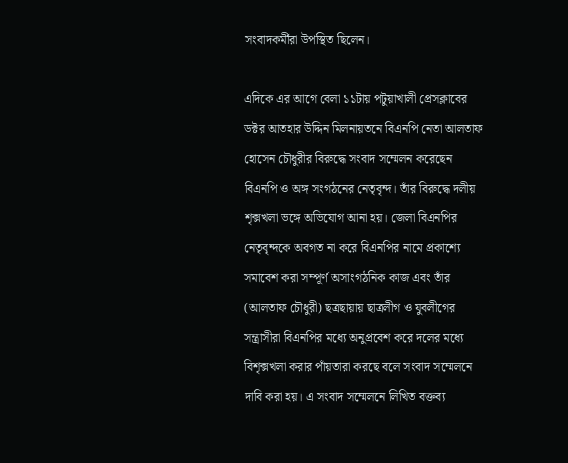সংবাদকর্মীরা উপস্থিত ছিলেন।

এদিকে এর আগে বেলা ১১টায় পটুয়াখালী প্রেসক্লাবের ডক্টর আতহার উদ্দিন মিলনায়তনে বিএনপি নেতা আলতাফ হোসেন চৌধুরীর বিরুদ্ধে সংবাদ সম্মেলন করেছেন বিএনপি ও অঙ্গ সংগঠনের নেতৃবৃন্দ। তাঁর বিরুদ্ধে দলীয় শৃক্সখলা ভঙ্গে অভিযোগ আনা হয়। জেলা বিএনপির নেতৃবৃন্দকে অবগত না করে বিএনপির নামে প্রকাশ্যে সমাবেশ করা সম্পূর্ণ অসাংগঠনিক কাজ এবং তাঁর (আলতাফ চৌধুরী) ছত্রছায়ায় ছাত্রলীগ ও যুবলীগের সন্ত্রাসীরা বিএনপির মধ্যে অনুপ্রবেশ করে দলের মধ্যে বিশৃক্সখলা করার পাঁয়তারা করছে বলে সংবাদ সম্মেলনে দাবি করা হয়। এ সংবাদ সম্মেলনে লিখিত বক্তব্য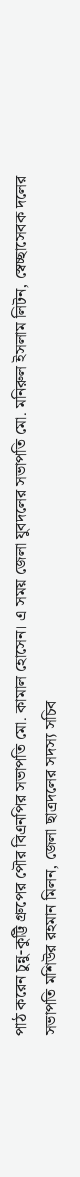পাঠ করেন চুন্নু-কুট্টি গ্রুপের পৌর বিএনপির সভাপতি মো. কামাল হোসেন। এ সময় জেলা যুবদলের সভাপতি মো. মনিরুল ইসলাম লিটন, স্বেচ্ছাসেবক দলের সভাপতি মশিউর রহমান মিলন, জেলা ছাত্রদলের সদস্য সচিব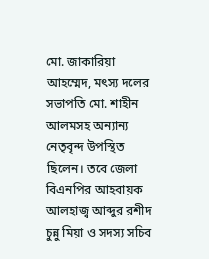মো. জাকারিয়া আহম্মেদ, মৎস্য দলের সভাপতি মো. শাহীন আলমসহ অন্যান্য নেতৃবৃন্দ উপস্থিত ছিলেন। তবে জেলা বিএনপির আহবায়ক আলহাজ্ব আব্দুর রশীদ চুন্নু মিয়া ও সদস্য সচিব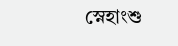স্নেহাংশু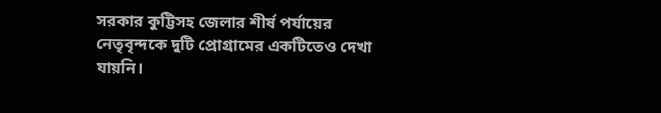সরকার কুট্টিসহ জেলার শীর্ষ পর্যায়ের নেতৃবৃন্দকে দুটি প্রোগ্রামের একটিতেও দেখা যায়নি।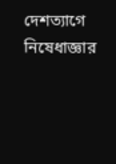দেশত্যাগে নিষেধাজ্ঞার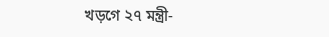খড়গে ২৭ মন্ত্রী-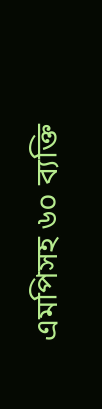এমপিসহ ৬০ ব্যক্তি